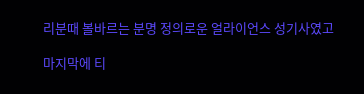리분때 볼바르는 분명 정의로운 얼라이언스 성기사였고

마지막에 티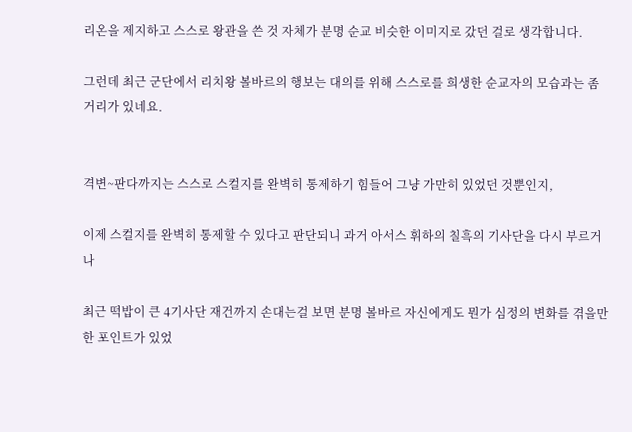리온을 제지하고 스스로 왕관을 쓴 것 자체가 분명 순교 비슷한 이미지로 갔던 걸로 생각합니다.

그런데 최근 군단에서 리치왕 볼바르의 행보는 대의를 위해 스스로를 희생한 순교자의 모습과는 좀 거리가 있네요.


격변~판다까지는 스스로 스컬지를 완벽히 통제하기 힘들어 그냥 가만히 있었던 것뿐인지,

이제 스컬지를 완벽히 통제할 수 있다고 판단되니 과거 아서스 휘하의 칠흑의 기사단을 다시 부르거나

최근 떡밥이 큰 4기사단 재건까지 손대는걸 보면 분명 볼바르 자신에게도 뭔가 심정의 변화를 겪을만한 포인트가 있었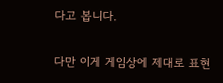다고 봅니다.

다만 이게 게임상에 제대로 표현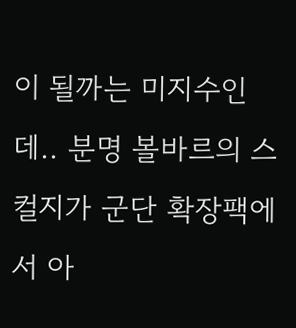이 될까는 미지수인데.. 분명 볼바르의 스컬지가 군단 확장팩에서 아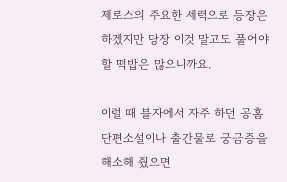제로스의 주요한 세력으로 등장은 하겠지만 당장 이것 말고도 풀어야 할 떡밥은 많으니까요.

이럴 때 블자에서 자주 하던 공홈 단편소설이나 출간물로 궁금증을 해소해 줬으면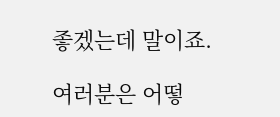좋겠는데 말이죠.

여러분은 어떻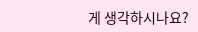게 생각하시나요?